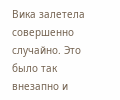Вика залетела совершенно случайно. Это было так внезапно и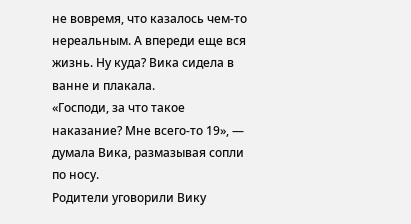не вовремя, что казалось чем-то нереальным. А впереди еще вся жизнь. Ну куда? Вика сидела в ванне и плакала.
«Господи, за что такое наказание? Мне всего-то 19», — думала Вика, размазывая сопли по носу.
Родители уговорили Вику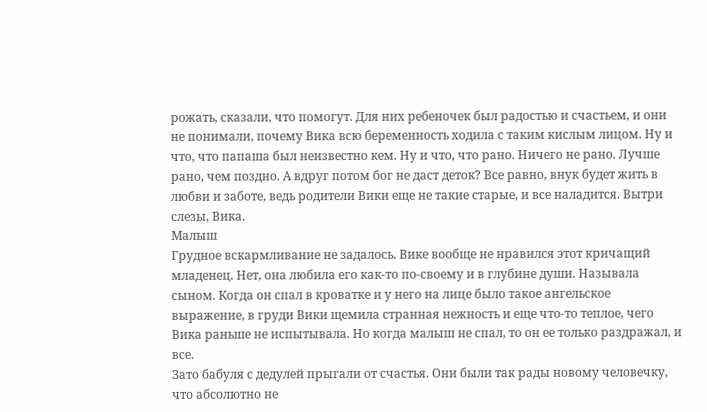рожать, сказали, что помогут. Для них ребеночек был радостью и счастьем, и они не понимали, почему Вика всю беременность ходила с таким кислым лицом. Ну и что, что папаша был неизвестно кем. Ну и что, что рано. Ничего не рано. Лучше рано, чем поздно. А вдруг потом бог не даст деток? Все равно, внук будет жить в любви и заботе, ведь родители Вики еще не такие старые, и все наладится. Вытри слезы, Вика.
Малыш
Грудное вскармливание не задалось. Вике вообще не нравился этот кричащий младенец. Нет, она любила его как-то по-своему и в глубине души. Называла сыном. Когда он спал в кроватке и у него на лице было такое ангельское выражение, в груди Вики щемила странная нежность и еще что-то теплое, чего Вика раньше не испытывала. Но когда малыш не спал, то он ее только раздражал, и все.
Зато бабуля с дедулей прыгали от счастья. Они были так рады новому человечку, что абсолютно не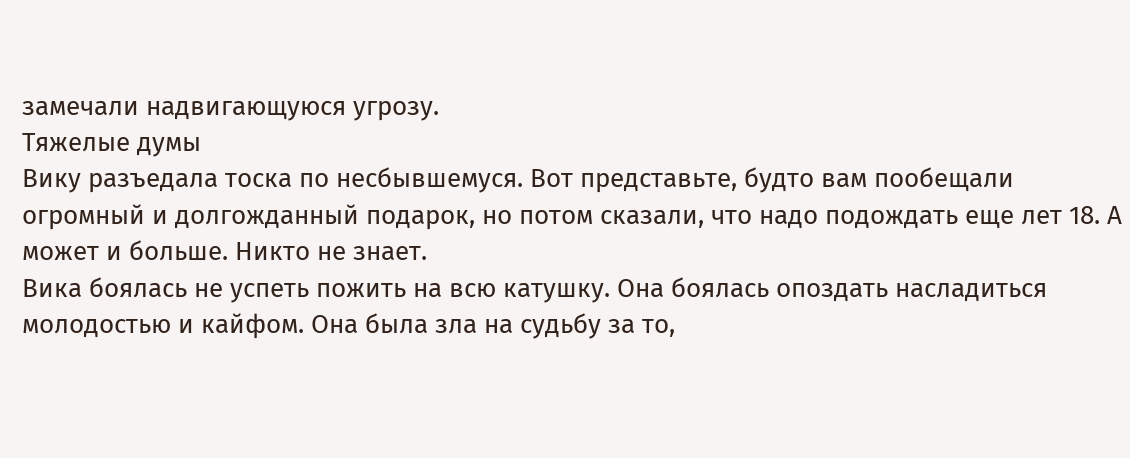замечали надвигающуюся угрозу.
Тяжелые думы
Вику разъедала тоска по несбывшемуся. Вот представьте, будто вам пообещали огромный и долгожданный подарок, но потом сказали, что надо подождать еще лет 18. А может и больше. Никто не знает.
Вика боялась не успеть пожить на всю катушку. Она боялась опоздать насладиться молодостью и кайфом. Она была зла на судьбу за то,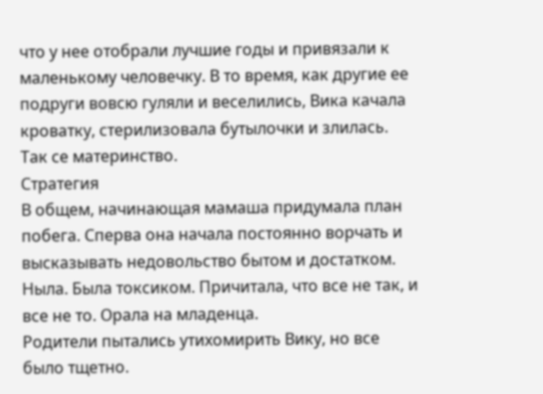что у нее отобрали лучшие годы и привязали к маленькому человечку. В то время, как другие ее подруги вовсю гуляли и веселились, Вика качала кроватку, стерилизовала бутылочки и злилась. Так се материнство.
Стратегия
В общем, начинающая мамаша придумала план побега. Сперва она начала постоянно ворчать и высказывать недовольство бытом и достатком. Ныла. Была токсиком. Причитала, что все не так, и все не то. Орала на младенца.
Родители пытались утихомирить Вику, но все было тщетно.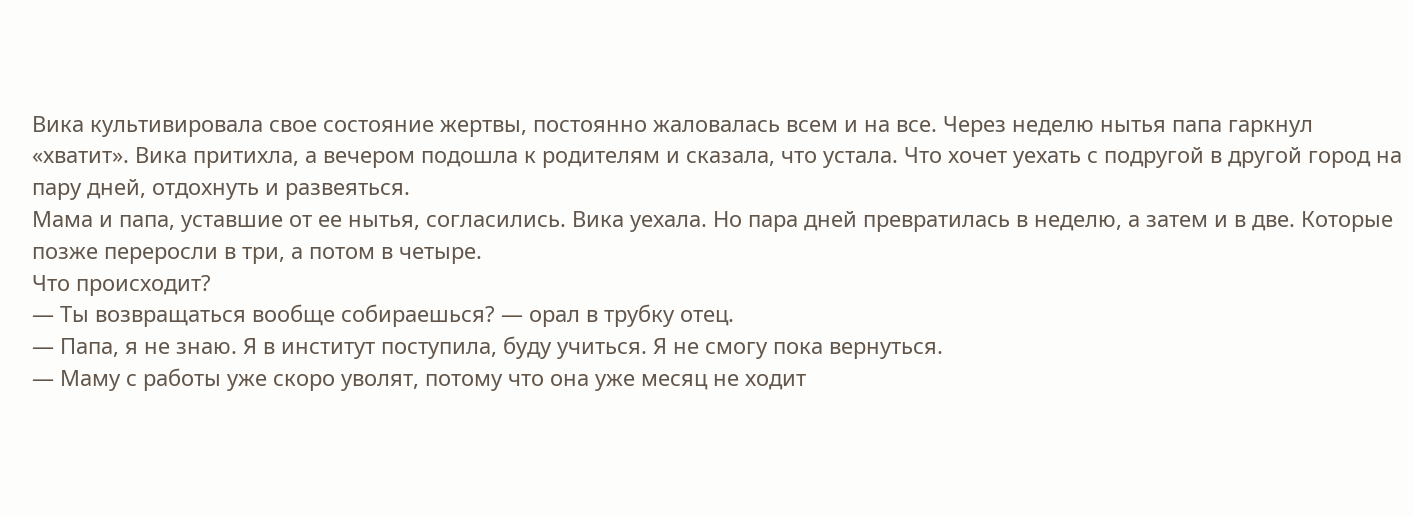Вика культивировала свое состояние жертвы, постоянно жаловалась всем и на все. Через неделю нытья папа гаркнул «хватит». Вика притихла, а вечером подошла к родителям и сказала, что устала. Что хочет уехать с подругой в другой город на пару дней, отдохнуть и развеяться.
Мама и папа, уставшие от ее нытья, согласились. Вика уехала. Но пара дней превратилась в неделю, а затем и в две. Которые позже переросли в три, а потом в четыре.
Что происходит?
— Ты возвращаться вообще собираешься? — орал в трубку отец.
— Папа, я не знаю. Я в институт поступила, буду учиться. Я не смогу пока вернуться.
— Маму с работы уже скоро уволят, потому что она уже месяц не ходит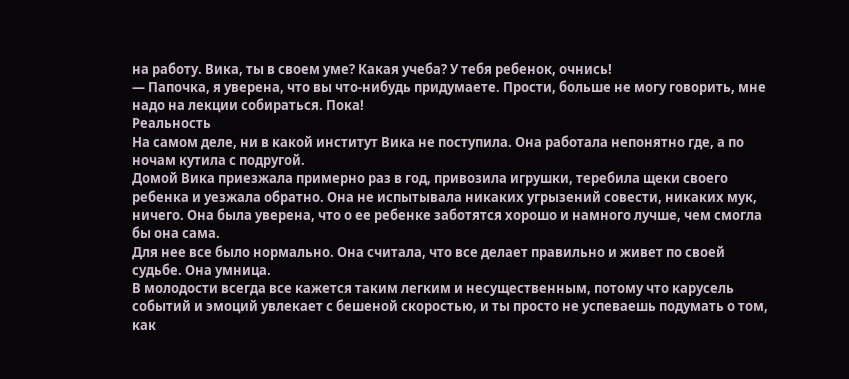на работу. Вика, ты в своем уме? Какая учеба? У тебя ребенок, очнись!
— Папочка, я уверена, что вы что-нибудь придумаете. Прости, больше не могу говорить, мне надо на лекции собираться. Пока!
Реальность
На самом деле, ни в какой институт Вика не поступила. Она работала непонятно где, а по ночам кутила с подругой.
Домой Вика приезжала примерно раз в год, привозила игрушки, теребила щеки своего ребенка и уезжала обратно. Она не испытывала никаких угрызений совести, никаких мук, ничего. Она была уверена, что о ее ребенке заботятся хорошо и намного лучше, чем смогла бы она сама.
Для нее все было нормально. Она считала, что все делает правильно и живет по своей судьбе. Она умница.
В молодости всегда все кажется таким легким и несущественным, потому что карусель событий и эмоций увлекает с бешеной скоростью, и ты просто не успеваешь подумать о том, как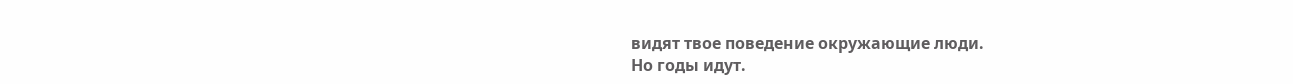видят твое поведение окружающие люди.
Но годы идут.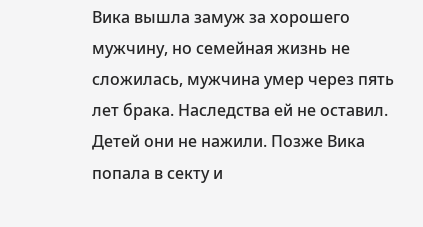Вика вышла замуж за хорошего мужчину, но семейная жизнь не сложилась, мужчина умер через пять лет брака. Наследства ей не оставил. Детей они не нажили. Позже Вика попала в секту и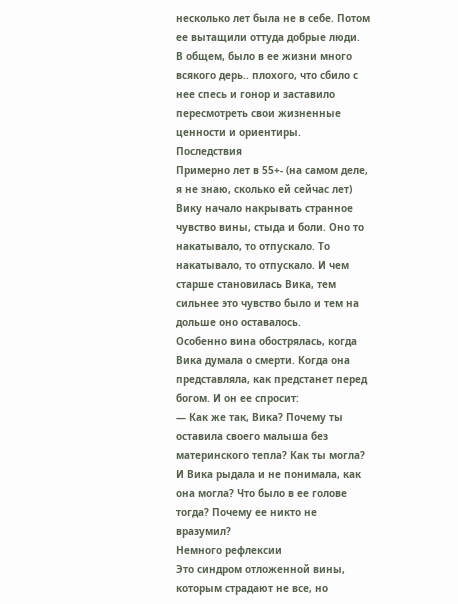несколько лет была не в себе. Потом ее вытащили оттуда добрые люди.
В общем, было в ее жизни много всякого дерь.. плохого, что сбило с нее спесь и гонор и заставило пересмотреть свои жизненные ценности и ориентиры.
Последствия
Примерно лет в 55+- (на самом деле, я не знаю, сколько ей сейчас лет) Вику начало накрывать странное чувство вины, стыда и боли. Оно то накатывало, то отпускало. То накатывало, то отпускало. И чем старше становилась Вика, тем сильнее это чувство было и тем на дольше оно оставалось.
Особенно вина обострялась, когда Вика думала о смерти. Когда она представляла, как предстанет перед богом. И он ее спросит:
— Как же так, Вика? Почему ты оставила своего малыша без материнского тепла? Как ты могла?
И Вика рыдала и не понимала, как она могла? Что было в ее голове тогда? Почему ее никто не вразумил?
Немного рефлексии
Это синдром отложенной вины, которым страдают не все, но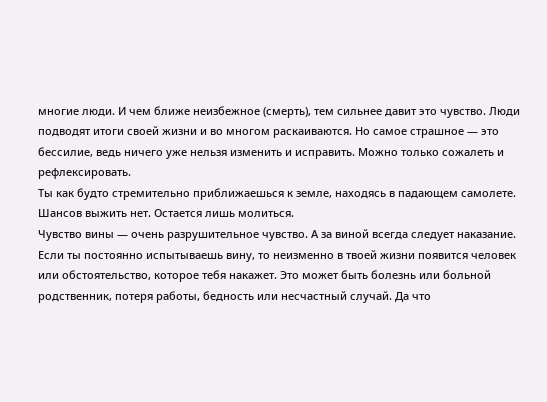многие люди. И чем ближе неизбежное (смерть), тем сильнее давит это чувство. Люди подводят итоги своей жизни и во многом раскаиваются. Но самое страшное — это бессилие, ведь ничего уже нельзя изменить и исправить. Можно только сожалеть и рефлексировать.
Ты как будто стремительно приближаешься к земле, находясь в падающем самолете. Шансов выжить нет. Остается лишь молиться.
Чувство вины — очень разрушительное чувство. А за виной всегда следует наказание. Если ты постоянно испытываешь вину, то неизменно в твоей жизни появится человек или обстоятельство, которое тебя накажет. Это может быть болезнь или больной родственник, потеря работы, бедность или несчастный случай. Да что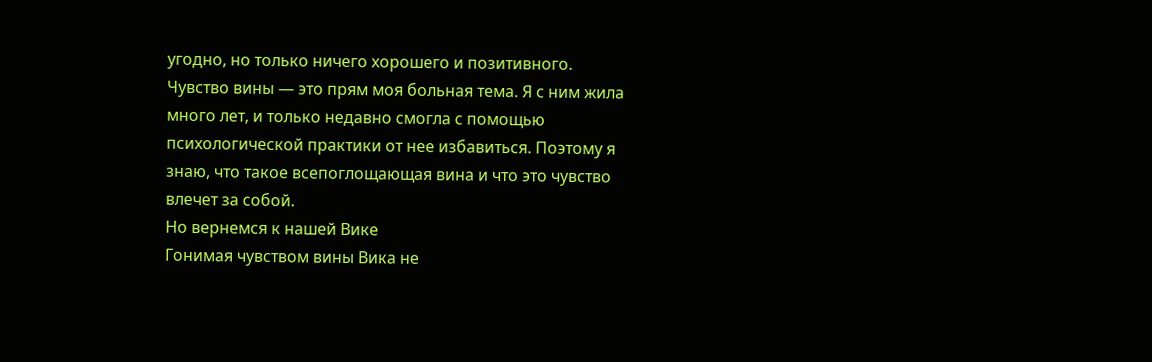угодно, но только ничего хорошего и позитивного.
Чувство вины — это прям моя больная тема. Я с ним жила много лет, и только недавно смогла с помощью психологической практики от нее избавиться. Поэтому я знаю, что такое всепоглощающая вина и что это чувство влечет за собой.
Но вернемся к нашей Вике
Гонимая чувством вины Вика не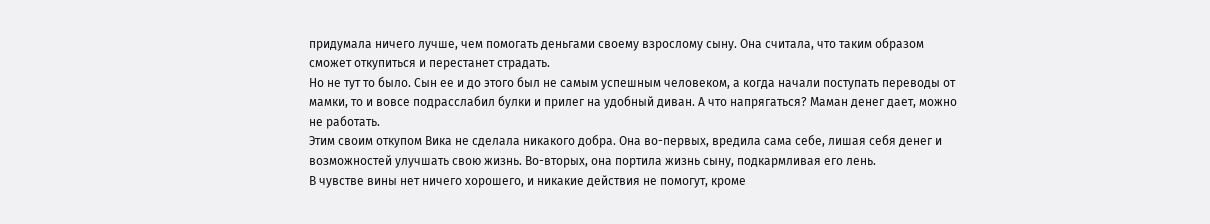придумала ничего лучше, чем помогать деньгами своему взрослому сыну. Она считала, что таким образом сможет откупиться и перестанет страдать.
Но не тут то было. Сын ее и до этого был не самым успешным человеком, а когда начали поступать переводы от мамки, то и вовсе подрасслабил булки и прилег на удобный диван. А что напрягаться? Маман денег дает, можно не работать.
Этим своим откупом Вика не сделала никакого добра. Она во-первых, вредила сама себе, лишая себя денег и возможностей улучшать свою жизнь. Во-вторых, она портила жизнь сыну, подкармливая его лень.
В чувстве вины нет ничего хорошего, и никакие действия не помогут, кроме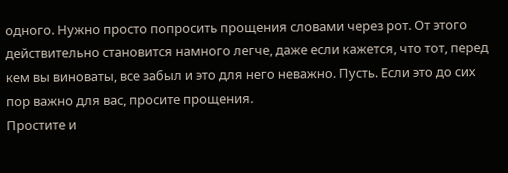одного. Нужно просто попросить прощения словами через рот. От этого действительно становится намного легче, даже если кажется, что тот, перед кем вы виноваты, все забыл и это для него неважно. Пусть. Если это до сих пор важно для вас, просите прощения.
Простите и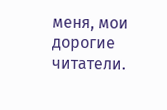меня, мои дорогие читатели.